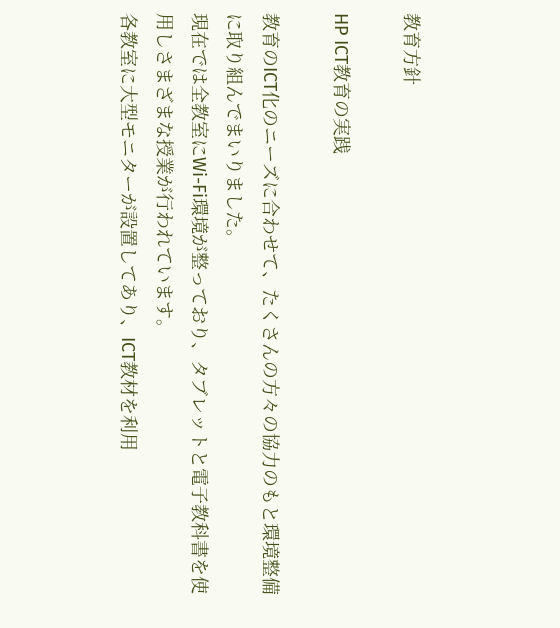教育方針

HP ICT教育の実践

教育のICT化のニーズに合わせて、たくさんの方々の協力のもと環境整備に取り組んでまいりました。
現在では全教室にWi-Fi環境が整っており、タブレットと電子教科書を使用しさまざまな授業が行われています。
各教室に大型モニターが設置してあり、ICT教材を利用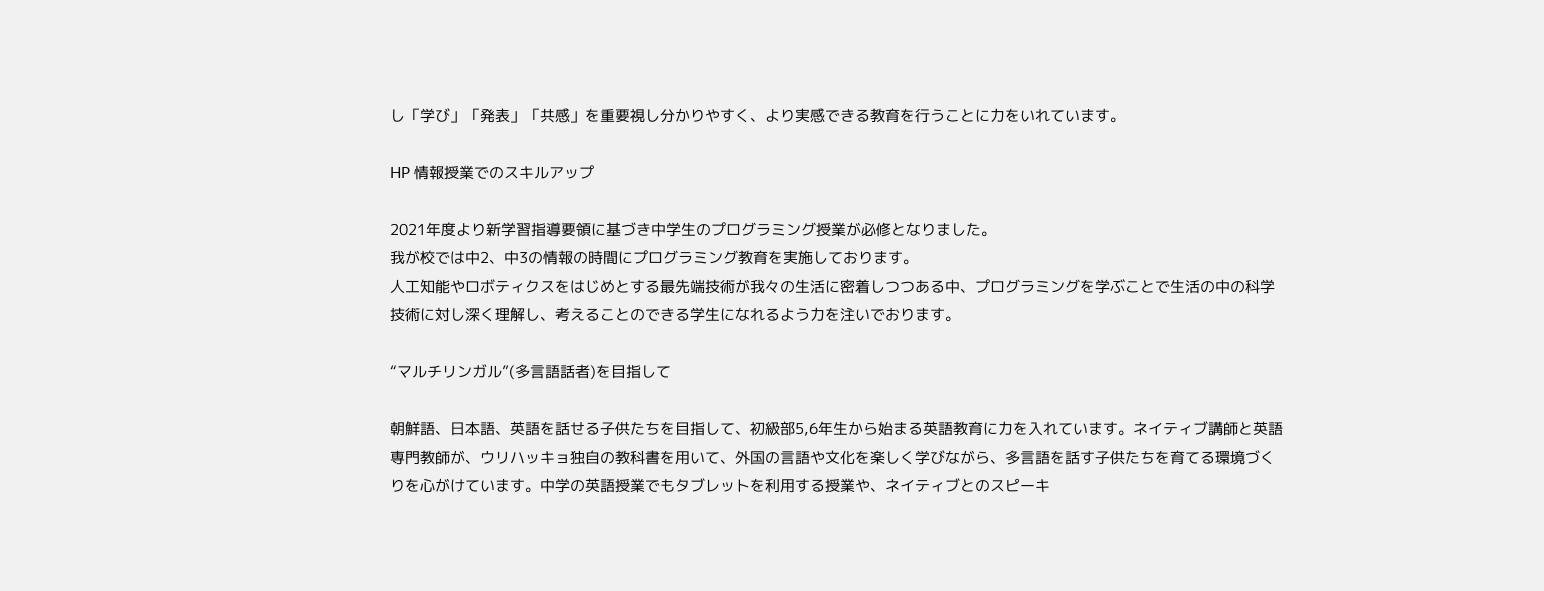し「学び」「発表」「共感」を重要視し分かりやすく、より実感できる教育を行うことに力をいれています。

HP 情報授業でのスキルアップ

2021年度より新学習指導要領に基づき中学生のプログラミング授業が必修となりました。
我が校では中2、中3の情報の時間にプログラミング教育を実施しております。
人工知能やロボティクスをはじめとする最先端技術が我々の生活に密着しつつある中、プログラミングを学ぶことで生活の中の科学技術に対し深く理解し、考えることのできる学生になれるよう力を注いでおります。

“マルチリンガル”(多言語話者)を目指して

朝鮮語、日本語、英語を話せる子供たちを目指して、初級部5,6年生から始まる英語教育に力を入れています。ネイティブ講師と英語専門教師が、ウリハッキョ独自の教科書を用いて、外国の言語や文化を楽しく学びながら、多言語を話す子供たちを育てる環境づくりを心がけています。中学の英語授業でもタブレットを利用する授業や、ネイティブとのスピーキ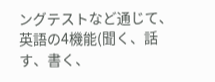ングテストなど通じて、英語の4機能(聞く、話す、書く、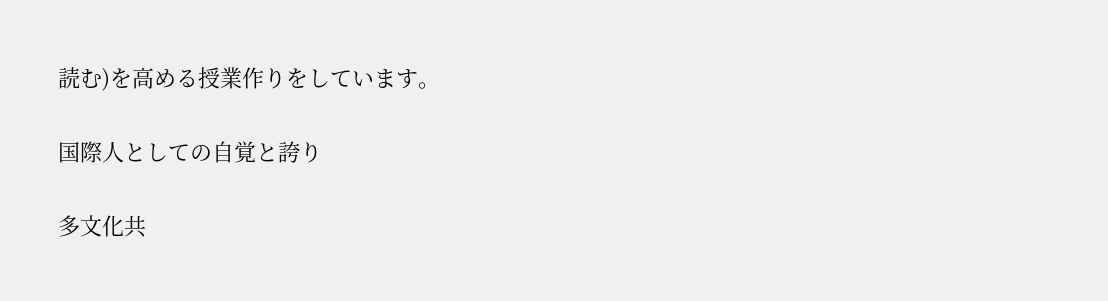読む)を高める授業作りをしています。

国際人としての自覚と誇り

多文化共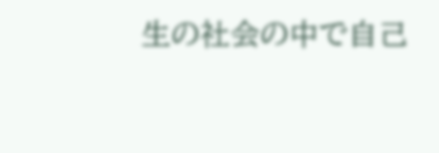生の社会の中で自己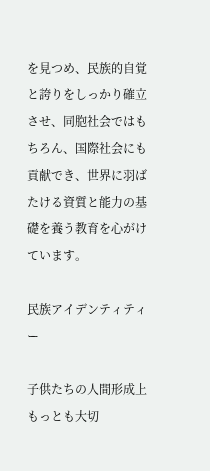を見つめ、民族的自覚と誇りをしっかり確立させ、同胞社会ではもちろん、国際社会にも貢献でき、世界に羽ばたける資質と能力の基礎を養う教育を心がけています。

民族アイデンティティー

子供たちの人間形成上もっとも大切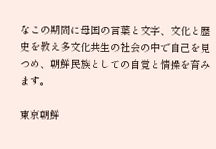なこの期間に母国の言葉と文字、文化と歴史を教え多文化共生の社会の中で自己を見つめ、朝鮮民族としての自覚と情操を育みます。

東京朝鮮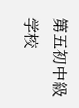第五初中級学校